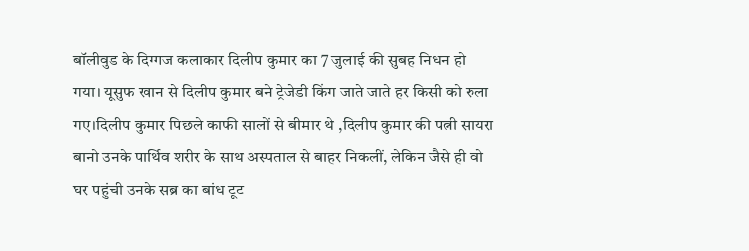बॉलीवुड के दिग्गज कलाकार दिलीप कुमार का 7 जुलाई की सुबह निधन हो गया। यूसुफ खान से दिलीप कुमार बने ट्रेजेडी किंग जाते जाते हर किसी को रुला गए।दिलीप कुमार पिछले काफी सालों से बीमार थे ,दिलीप कुमार की पत्नी सायरा बानो उनके पार्थिव शरीर के साथ अस्पताल से बाहर निकलीं, लेकिन जैसे ही वो घर पहुंची उनके सब्र का बांध टूट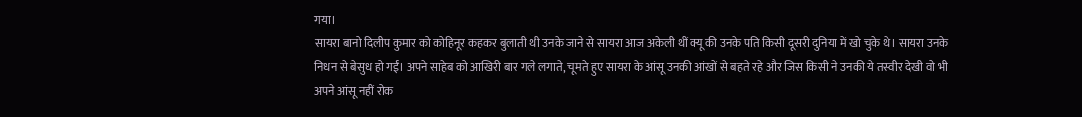गया।
सायरा बानो दिलीप कुमार को कोहिनूर कहकर बुलाती थी उनके जाने से सायरा आज अकेली थीं क्यू की उनके पति किसी दूसरी दुनिया में खो चुके थे। सायरा उनके निधन से बेसुध हो गईं। अपने साहेब को आखिरी बार गले लगाते, चूमते हुए सायरा के आंसू उनकी आंखों से बहते रहे और जिस किसी ने उनकी ये तस्वीर देखी वो भी अपने आंसू नहीं रोक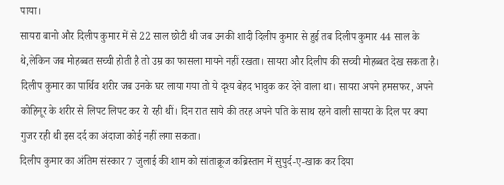पाया।
सायरा बानो और दिलीप कुमार में से 22 साल छोटी थी जब उनकी शादी दिलीप कुमार से हुई तब दिलीप कुमार 44 साल के थे,लेकिन जब मोहब्बत सच्ची होती है तो उम्र का फासला मायने नहीं रखता। सायरा और दिलीप की सच्ची मोहब्बत देख सकता है।
दिलीप कुमार का पार्थिव शरीर जब उनके घर लाया गया तो ये दृश्य बेहद भावुक कर देने वाला था। सायरा अपने हमसफर, अपने कोहिनूर के शरीर से लिपट लिपट कर रो रही थीं। दिन रात साये की तरह अपने पति के साथ रहने वाली सायरा के दिल पर क्या गुजर रही थी इस दर्द का अंदाजा कोई नहीं लगा सकता।
दिलीप कुमार का अंतिम संस्कार 7 जुलाई की शाम को सांताक्रूज कब्रिस्तान में सुपुर्द-ए-खाक कर दिया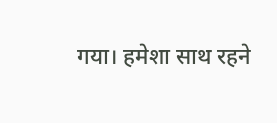गया। हमेशा साथ रहने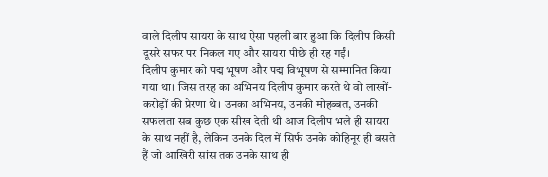वाले दिलीप सायरा के साथ ऐसा पहली बार हुआ कि दिलीप किसी दूसरे सफर पर निकल गए और सायरा पीछे ही रह गईं।
दिलीप कुमार को पद्म भूषण और पद्म विभूषण से सम्मानित किया गया था। जिस तरह का अभिनय दिलीप कुमार करते थे वो लाखों-करोड़ों की प्रेरणा थे। उनका अभिनय, उनकी मोहब्बत, उनकी सफलता सब कुछ एक सीख देती थी आज दिलीप भले ही सायरा के साथ नहीं है, लेकिन उनके दिल में सिर्फ उनके कोहिनूर ही बसते हैं जो आखिरी सांस तक उनके साथ ही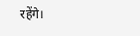रहेंगे।